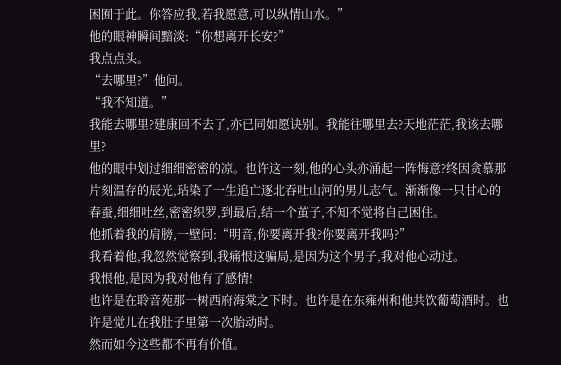困囿于此。你答应我,若我愿意,可以纵情山水。”
他的眼神瞬间黯淡:“你想离开长安?”
我点点头。
“去哪里?”他问。
“我不知道。”
我能去哪里?建康回不去了,亦已同如愿诀别。我能往哪里去?天地茫茫,我该去哪里?
他的眼中划过细细密密的凉。也许这一刻,他的心头亦涌起一阵悔意?终因贪慕那片刻温存的辰光,玷染了一生追亡逐北吞吐山河的男儿志气。渐渐像一只甘心的春蚕,细细吐丝,密密织罗,到最后,结一个茧子,不知不觉将自己困住。
他抓着我的肩膀,一壁问:“明音,你要离开我?你要离开我吗?”
我看着他,我忽然觉察到,我痛恨这骗局,是因为这个男子,我对他心动过。
我恨他,是因为我对他有了感情!
也许是在聆音苑那一树西府海棠之下时。也许是在东雍州和他共饮葡萄酒时。也许是觉儿在我肚子里第一次胎动时。
然而如今这些都不再有价值。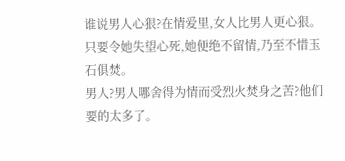谁说男人心狠?在情爱里,女人比男人更心狠。只要令她失望心死,她便绝不留情,乃至不惜玉石俱焚。
男人?男人哪舍得为情而受烈火焚身之苦?他们要的太多了。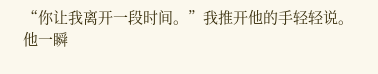“你让我离开一段时间。”我推开他的手轻轻说。
他一瞬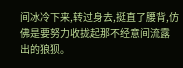间冰冷下来,转过身去,挺直了腰背,仿佛是要努力收拢起那不经意间流露出的狼狈。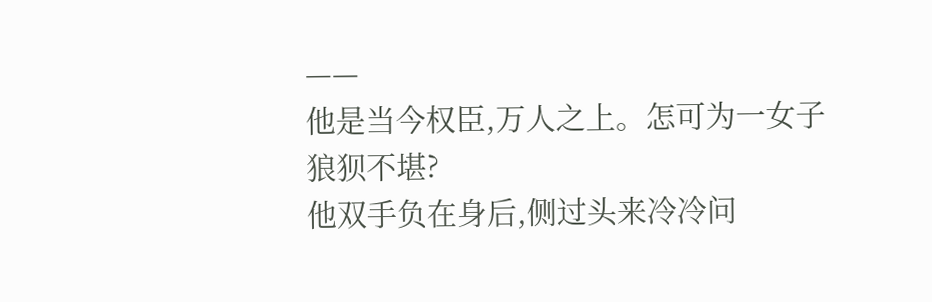——
他是当今权臣,万人之上。怎可为一女子狼狈不堪?
他双手负在身后,侧过头来冷冷问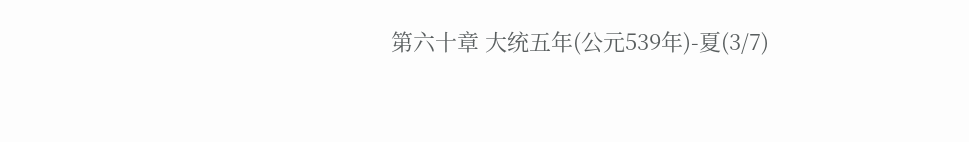第六十章 大统五年(公元539年)-夏(3/7)